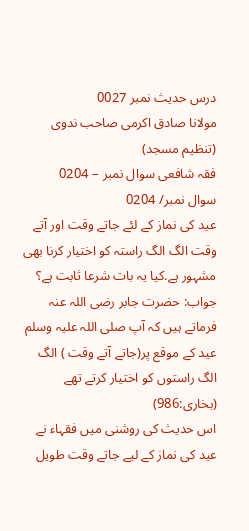درس حدیث نمبر 0027
مولانا صادق اكرمی صاحب ندوی (تنظیم مسجد)
فقہ شافعی سوال نمبر – 0204
سوال نمبر/ 0204
عید کی نماز کے لئے جاتے وقت اور آتے وقت الگ الگ راستہ کو اختیار کرنا بھی مشہور ہے.کیا یہ بات شرعا ثابت ہے؟
جواب: حضرت جابر رضی اللہ عنہ فرماتے ہیں کہ آپ صلی اللہ علیہ وسلم عید کے موقع پر(جاتے آتے وقت ) الگ الگ راستوں کو اختیار کرتے تھے (بخاری:986)
اس حدیث کی روشنی میں فقہاء نے عید کی نماز کے لیے جاتے وقت طویل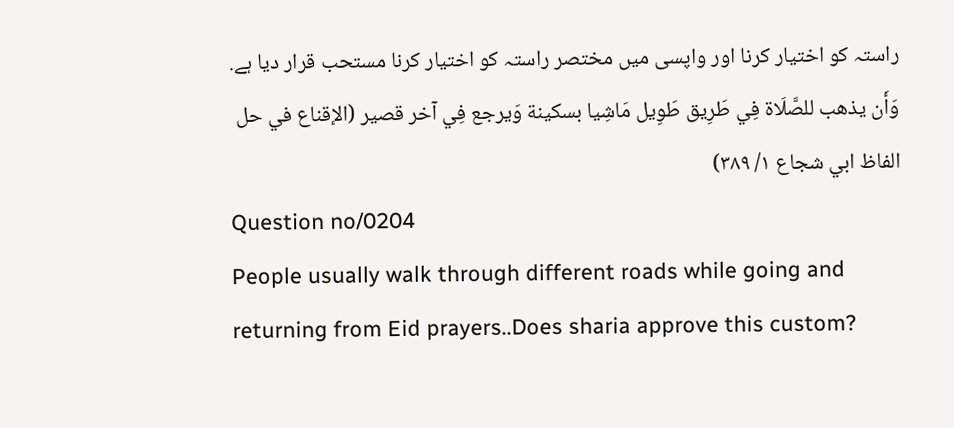راستہ کو اختیار کرنا اور واپسی میں مختصر راستہ کو اختیار کرنا مستحب قرار دیا ہے.
وَأَن يذهب للصَّلَاة فِي طَرِيق طَوِيل مَاشِيا بسكينة وَيرجع فِي آخر قصير (الإقناع في حل الفاظ ابي شجاع ١/ ٣٨٩)
Question no/0204
People usually walk through different roads while going and returning from Eid prayers..Does sharia approve this custom?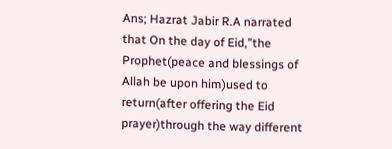Ans; Hazrat Jabir R.A narrated that On the day of Eid,”the Prophet(peace and blessings of Allah be upon him)used to return(after offering the Eid prayer)through the way different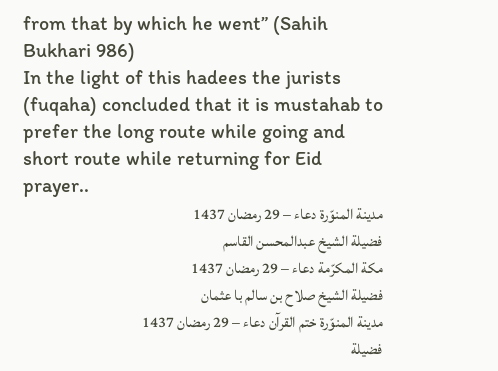from that by which he went” (Sahih Bukhari 986)
In the light of this hadees the jurists (fuqaha) concluded that it is mustahab to prefer the long route while going and short route while returning for Eid prayer..
مدينة المنوّرة دعاء – 29 رمضان 1437
فضيلة الشيخ عبدالمحسن القاسم
مكة المكرّمة دعاء – 29 رمضان 1437
فضيلة الشيخ صلاح بن سالم با عثمان
مدينة المنوّرة ختم القرآن دعاء – 29 رمضان 1437
فضيلة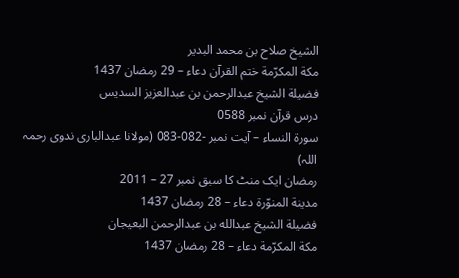الشيخ صلاح بن محمد البدير
مكة المكرّمة ختم القرآن دعاء – 29 رمضان 1437
فضيلة الشيخ عبدالرحمن بن عبدالعزيز السديس
درس قرآن نمبر 0588
سورة النساء – آيت نمبر -082-083 (مولانا عبدالباری ندوی رحمہ اللہ)
رمضان ایک منٹ كا سبق نمبر 27 – 2011
مدينة المنوّرة دعاء – 28 رمضان 1437
فضيلة الشيخ عبدالله بن عبدالرحمن البعيجان
مكة المكرّمة دعاء – 28 رمضان 1437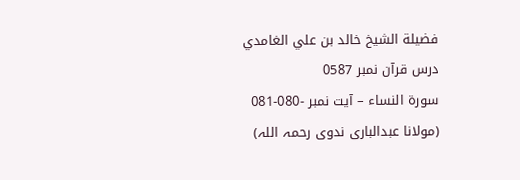فضيلة الشيخ خالد بن علي الغامدي
درس قرآن نمبر 0587
سورة النساء – آيت نمبر -080-081 (مولانا عبدالباری ندوی رحمہ اللہ)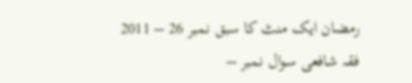رمضان ایک منٹ كا سبق نمبر 26 – 2011
فقہ شافعی سوال نمبر –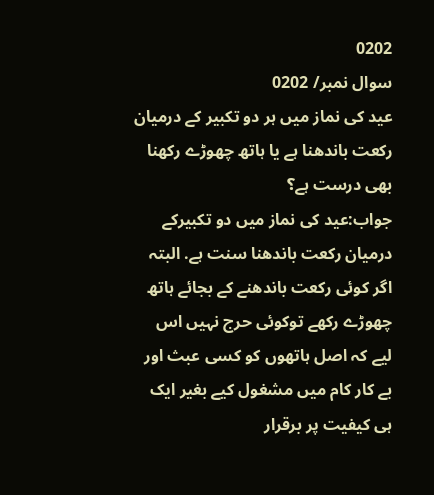0202
سوال نمبر/ 0202
عید کی نماز میں ہر دو تکبیر کے درمیان رکعت باندھنا ہے یا ہاتھ چھوڑے رکھنا بھی درست ہے؟
جواب:عید کی نماز میں دو تکبیرکے درمیان رکعت باندھنا سنت ہے. البتہ اگر کوئی رکعت باندھنے کے بجائے ہاتھ چھوڑے رکھے توکوئی حرج نہیں اس لیے کہ اصل ہاتھوں کو کسی عبث اور بے كار کام میں مشغول کیے بغیر ایک ہی کیفیت پر برقرار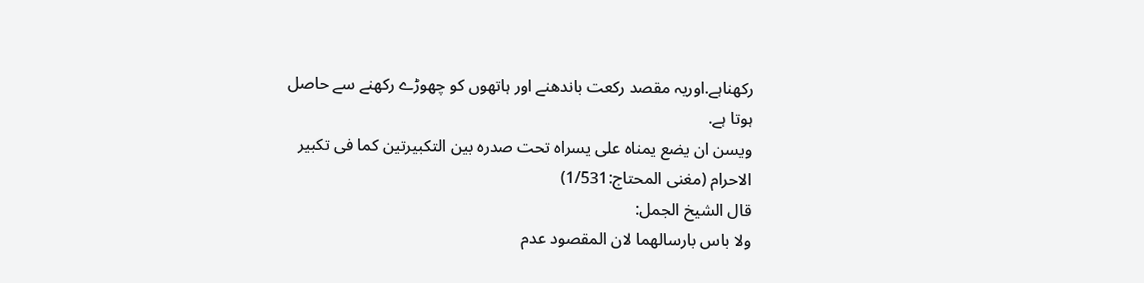رکھناہے.اوریہ مقصد رکعت باندھنے اور ہاتھوں کو چھوڑے رکھنے سے حاصل ہوتا ہے.
ویسن ان یضع یمناہ علی یسراہ تحت صدرہ بین التکبیرتین کما فی تکبیر الاحرام (مغنی المحتاج:1/531)
قال الشیخ الجمل:
ولا باس بارسالھما لان المقصود عدم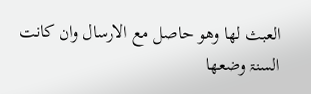العبث لھا وھو حاصل مع الارسال وان کانت السنۃ وضعھا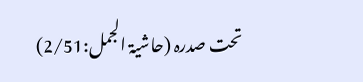تحت صدرہ (حاشیۃ الجمل:2/51)